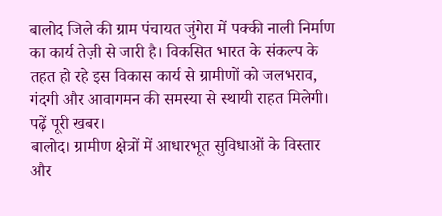बालोद जिले की ग्राम पंचायत जुंगेरा में पक्की नाली निर्माण का कार्य तेज़ी से जारी है। विकसित भारत के संकल्प के तहत हो रहे इस विकास कार्य से ग्रामीणों को जलभराव, गंदगी और आवागमन की समस्या से स्थायी राहत मिलेगी। पढ़ें पूरी खबर।
बालोद। ग्रामीण क्षेत्रों में आधारभूत सुविधाओं के विस्तार और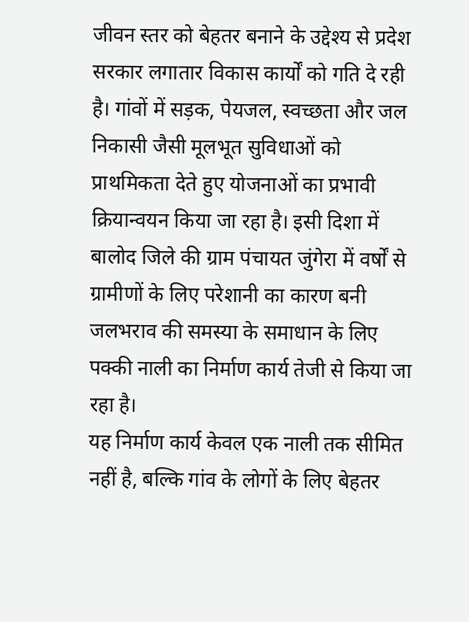जीवन स्तर को बेहतर बनाने के उद्देश्य से प्रदेश सरकार लगातार विकास कार्यों को गति दे रही है। गांवों में सड़क, पेयजल, स्वच्छता और जल निकासी जैसी मूलभूत सुविधाओं को प्राथमिकता देते हुए योजनाओं का प्रभावी क्रियान्वयन किया जा रहा है। इसी दिशा में बालोद जिले की ग्राम पंचायत जुंगेरा में वर्षों से ग्रामीणों के लिए परेशानी का कारण बनी जलभराव की समस्या के समाधान के लिए पक्की नाली का निर्माण कार्य तेजी से किया जा रहा है।
यह निर्माण कार्य केवल एक नाली तक सीमित नहीं है, बल्कि गांव के लोगों के लिए बेहतर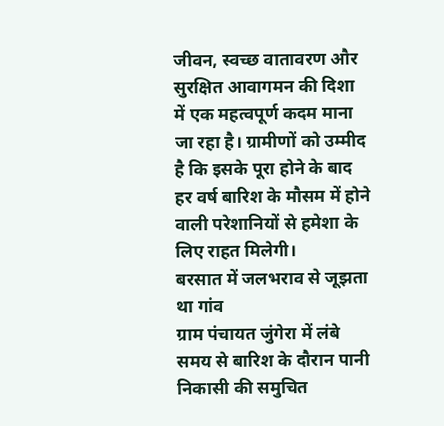जीवन, स्वच्छ वातावरण और सुरक्षित आवागमन की दिशा में एक महत्वपूर्ण कदम माना जा रहा है। ग्रामीणों को उम्मीद है कि इसके पूरा होने के बाद हर वर्ष बारिश के मौसम में होने वाली परेशानियों से हमेशा के लिए राहत मिलेगी।
बरसात में जलभराव से जूझता था गांव
ग्राम पंचायत जुंगेरा में लंबे समय से बारिश के दौरान पानी निकासी की समुचित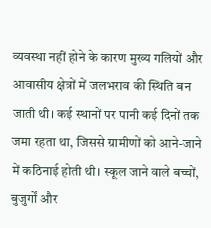व्यवस्था नहीं होने के कारण मुख्य गलियों और आवासीय क्षेत्रों में जलभराव की स्थिति बन जाती थी। कई स्थानों पर पानी कई दिनों तक जमा रहता था, जिससे ग्रामीणों को आने-जाने में कठिनाई होती थी। स्कूल जाने वाले बच्चों, बुजुर्गों और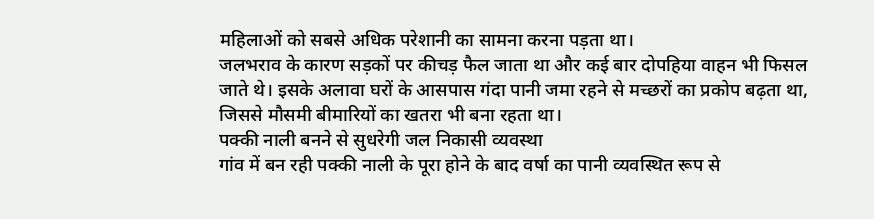महिलाओं को सबसे अधिक परेशानी का सामना करना पड़ता था।
जलभराव के कारण सड़कों पर कीचड़ फैल जाता था और कई बार दोपहिया वाहन भी फिसल जाते थे। इसके अलावा घरों के आसपास गंदा पानी जमा रहने से मच्छरों का प्रकोप बढ़ता था, जिससे मौसमी बीमारियों का खतरा भी बना रहता था।
पक्की नाली बनने से सुधरेगी जल निकासी व्यवस्था
गांव में बन रही पक्की नाली के पूरा होने के बाद वर्षा का पानी व्यवस्थित रूप से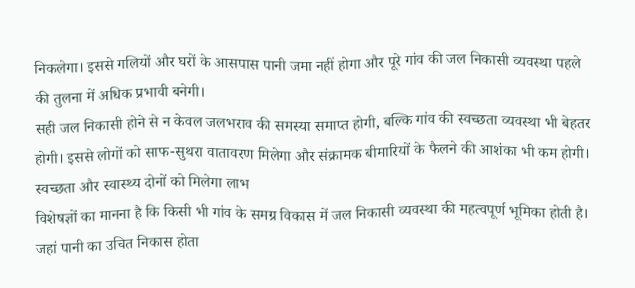निकलेगा। इससे गलियों और घरों के आसपास पानी जमा नहीं होगा और पूरे गांव की जल निकासी व्यवस्था पहले की तुलना में अधिक प्रभावी बनेगी।
सही जल निकासी होने से न केवल जलभराव की समस्या समाप्त होगी, बल्कि गांव की स्वच्छता व्यवस्था भी बेहतर होगी। इससे लोगों को साफ-सुथरा वातावरण मिलेगा और संक्रामक बीमारियों के फैलने की आशंका भी कम होगी।
स्वच्छता और स्वास्थ्य दोनों को मिलेगा लाभ
विशेषज्ञों का मानना है कि किसी भी गांव के समग्र विकास में जल निकासी व्यवस्था की महत्वपूर्ण भूमिका होती है। जहां पानी का उचित निकास होता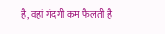है, वहां गंदगी कम फैलती है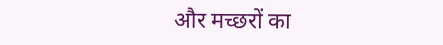और मच्छरों का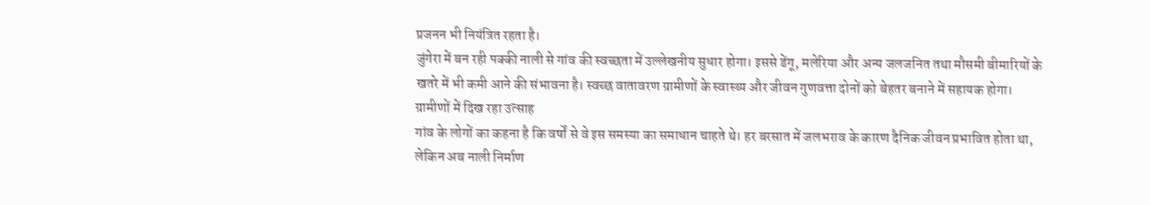प्रजनन भी नियंत्रित रहता है।
जुंगेरा में बन रही पक्की नाली से गांव की स्वच्छता में उल्लेखनीय सुधार होगा। इससे डेंगू, मलेरिया और अन्य जलजनित तथा मौसमी बीमारियों के खतरे में भी कमी आने की संभावना है। स्वच्छ वातावरण ग्रामीणों के स्वास्थ्य और जीवन गुणवत्ता दोनों को बेहतर बनाने में सहायक होगा।
ग्रामीणों में दिख रहा उत्साह
गांव के लोगों का कहना है कि वर्षों से वे इस समस्या का समाधान चाहते थे। हर बरसात में जलभराव के कारण दैनिक जीवन प्रभावित होता था, लेकिन अब नाली निर्माण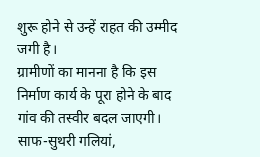शुरू होने से उन्हें राहत की उम्मीद जगी है।
ग्रामीणों का मानना है कि इस निर्माण कार्य के पूरा होने के बाद गांव की तस्वीर बदल जाएगी। साफ-सुथरी गलियां,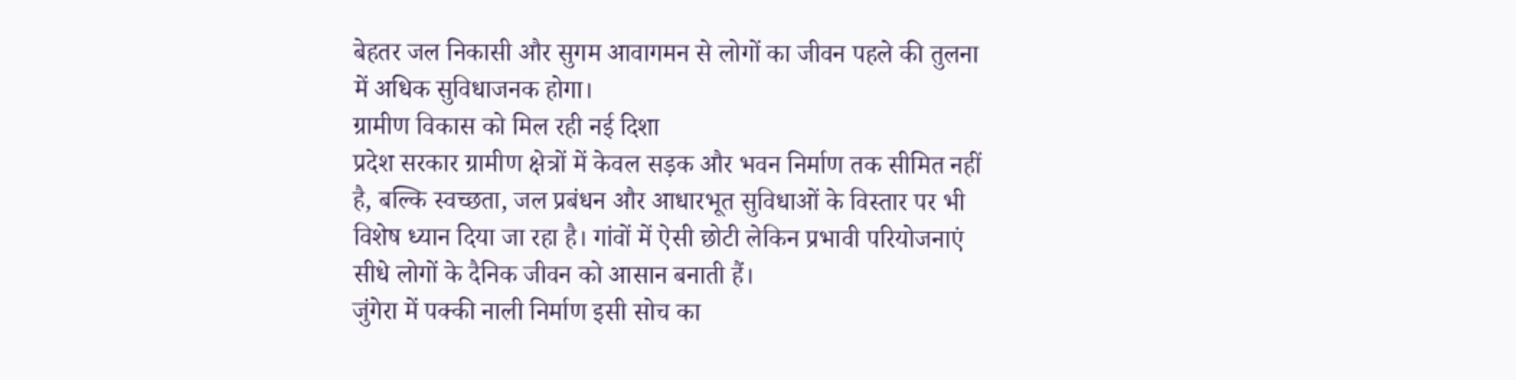बेहतर जल निकासी और सुगम आवागमन से लोगों का जीवन पहले की तुलना में अधिक सुविधाजनक होगा।
ग्रामीण विकास को मिल रही नई दिशा
प्रदेश सरकार ग्रामीण क्षेत्रों में केवल सड़क और भवन निर्माण तक सीमित नहीं है, बल्कि स्वच्छता, जल प्रबंधन और आधारभूत सुविधाओं के विस्तार पर भी विशेष ध्यान दिया जा रहा है। गांवों में ऐसी छोटी लेकिन प्रभावी परियोजनाएं सीधे लोगों के दैनिक जीवन को आसान बनाती हैं।
जुंगेरा में पक्की नाली निर्माण इसी सोच का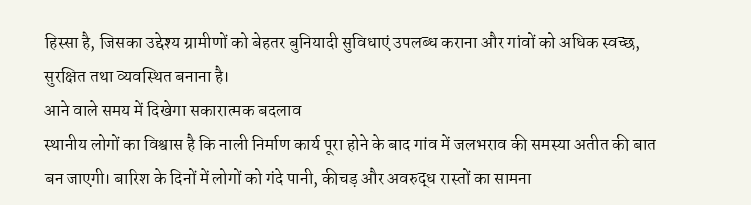हिस्सा है, जिसका उद्देश्य ग्रामीणों को बेहतर बुनियादी सुविधाएं उपलब्ध कराना और गांवों को अधिक स्वच्छ, सुरक्षित तथा व्यवस्थित बनाना है।
आने वाले समय में दिखेगा सकारात्मक बदलाव
स्थानीय लोगों का विश्वास है कि नाली निर्माण कार्य पूरा होने के बाद गांव में जलभराव की समस्या अतीत की बात बन जाएगी। बारिश के दिनों में लोगों को गंदे पानी, कीचड़ और अवरुद्ध रास्तों का सामना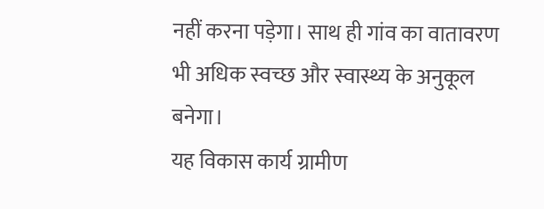नहीं करना पड़ेगा। साथ ही गांव का वातावरण भी अधिक स्वच्छ और स्वास्थ्य के अनुकूल बनेगा।
यह विकास कार्य ग्रामीण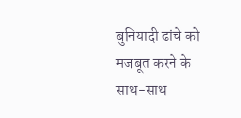बुनियादी ढांचे को मजबूत करने के साथ-साथ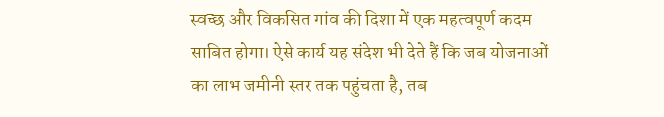स्वच्छ और विकसित गांव की दिशा में एक महत्वपूर्ण कदम साबित होगा। ऐसे कार्य यह संदेश भी देते हैं कि जब योजनाओं का लाभ जमीनी स्तर तक पहुंचता है, तब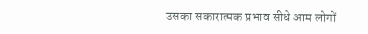उसका सकारात्मक प्रभाव सीधे आम लोगों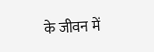के जीवन में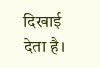दिखाई देता है।